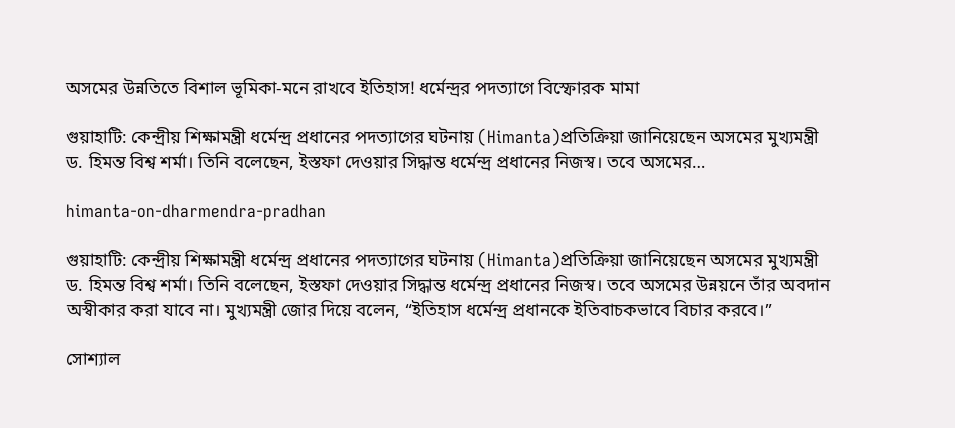অসমের উন্নতিতে বিশাল ভূমিকা-মনে রাখবে ইতিহাস! ধর্মেন্দ্রর পদত্যাগে বিস্ফোরক মামা

গুয়াহাটি: কেন্দ্রীয় শিক্ষামন্ত্রী ধর্মেন্দ্র প্রধানের পদত্যাগের ঘটনায় (Himanta)প্রতিক্রিয়া জানিয়েছেন অসমের মুখ্যমন্ত্রী ড. হিমন্ত বিশ্ব শর্মা। তিনি বলেছেন, ইস্তফা দেওয়ার সিদ্ধান্ত ধর্মেন্দ্র প্রধানের নিজস্ব। তবে অসমের…

himanta-on-dharmendra-pradhan

গুয়াহাটি: কেন্দ্রীয় শিক্ষামন্ত্রী ধর্মেন্দ্র প্রধানের পদত্যাগের ঘটনায় (Himanta)প্রতিক্রিয়া জানিয়েছেন অসমের মুখ্যমন্ত্রী ড. হিমন্ত বিশ্ব শর্মা। তিনি বলেছেন, ইস্তফা দেওয়ার সিদ্ধান্ত ধর্মেন্দ্র প্রধানের নিজস্ব। তবে অসমের উন্নয়নে তাঁর অবদান অস্বীকার করা যাবে না। মুখ্যমন্ত্রী জোর দিয়ে বলেন, “ইতিহাস ধর্মেন্দ্র প্রধানকে ইতিবাচকভাবে বিচার করবে।”

সোশ্যাল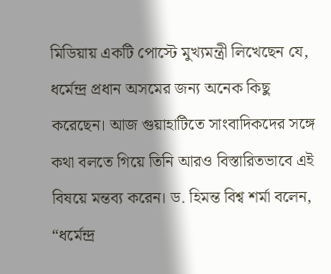মিডিয়ায় একটি পোস্টে মুখ্যমন্ত্রী লিখেছেন যে, ধর্মেন্দ্র প্রধান অসমের জন্য অনেক কিছু করেছেন। আজ গুয়াহাটিতে সাংবাদিকদের সঙ্গে কথা বলতে গিয়ে তিনি আরও বিস্তারিতভাবে এই বিষয়ে মন্তব্য করেন। ড. হিমন্ত বিশ্ব শর্মা বলেন, “ধর্মেন্দ্র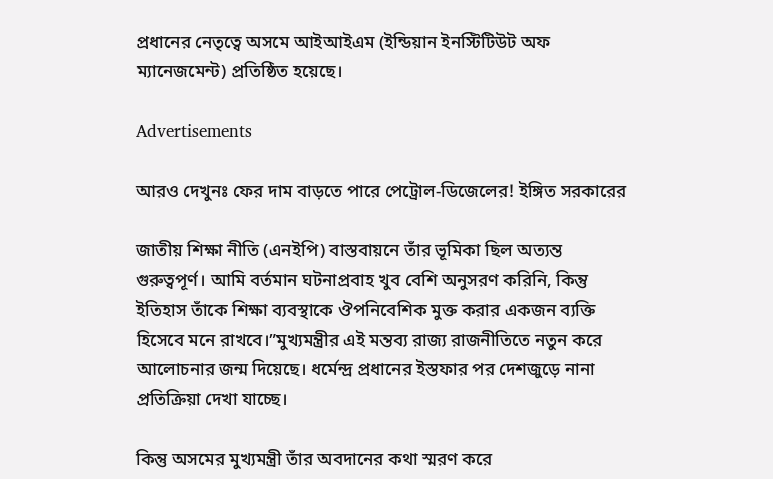প্রধানের নেতৃত্বে অসমে আইআইএম (ইন্ডিয়ান ইনস্টিটিউট অফ ম্যানেজমেন্ট) প্রতিষ্ঠিত হয়েছে।

Advertisements

আরও দেখুনঃ ফের দাম বাড়তে পারে পেট্রোল-ডিজেলের! ইঙ্গিত সরকারের

জাতীয় শিক্ষা নীতি (এনইপি) বাস্তবায়নে তাঁর ভূমিকা ছিল অত্যন্ত গুরুত্বপূর্ণ। আমি বর্তমান ঘটনাপ্রবাহ খুব বেশি অনুসরণ করিনি, কিন্তু ইতিহাস তাঁকে শিক্ষা ব্যবস্থাকে ঔপনিবেশিক মুক্ত করার একজন ব্যক্তি হিসেবে মনে রাখবে।”মুখ্যমন্ত্রীর এই মন্তব্য রাজ্য রাজনীতিতে নতুন করে আলোচনার জন্ম দিয়েছে। ধর্মেন্দ্র প্রধানের ইস্তফার পর দেশজুড়ে নানা প্রতিক্রিয়া দেখা যাচ্ছে।

কিন্তু অসমের মুখ্যমন্ত্রী তাঁর অবদানের কথা স্মরণ করে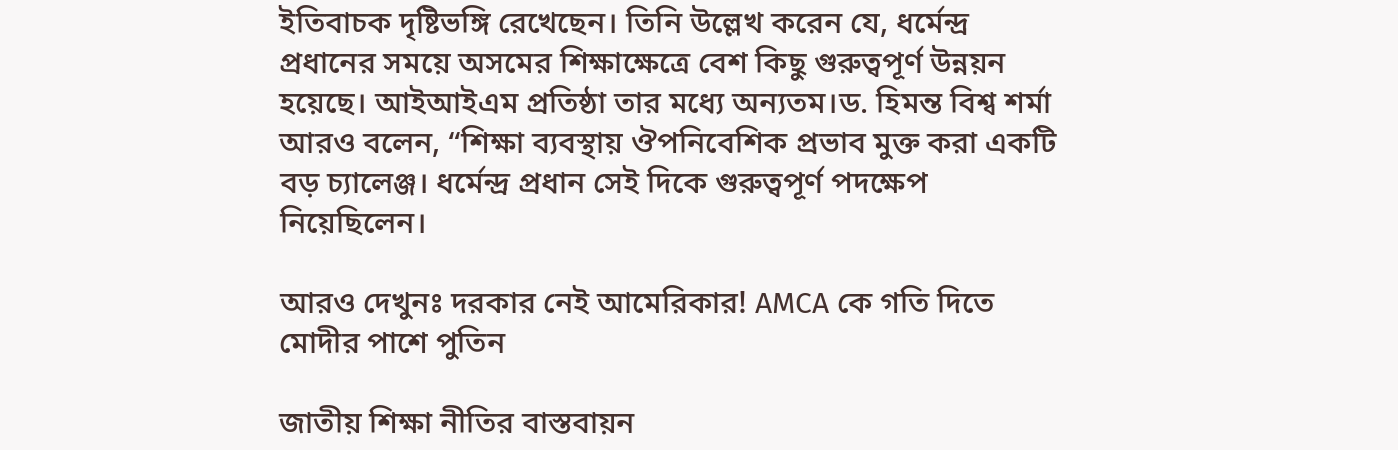ইতিবাচক দৃষ্টিভঙ্গি রেখেছেন। তিনি উল্লেখ করেন যে, ধর্মেন্দ্র প্রধানের সময়ে অসমের শিক্ষাক্ষেত্রে বেশ কিছু গুরুত্বপূর্ণ উন্নয়ন হয়েছে। আইআইএম প্রতিষ্ঠা তার মধ্যে অন্যতম।ড. হিমন্ত বিশ্ব শর্মা আরও বলেন, “শিক্ষা ব্যবস্থায় ঔপনিবেশিক প্রভাব মুক্ত করা একটি বড় চ্যালেঞ্জ। ধর্মেন্দ্র প্রধান সেই দিকে গুরুত্বপূর্ণ পদক্ষেপ নিয়েছিলেন।

আরও দেখুনঃ দরকার নেই আমেরিকার! AMCA কে গতি দিতে মোদীর পাশে পুতিন

জাতীয় শিক্ষা নীতির বাস্তবায়ন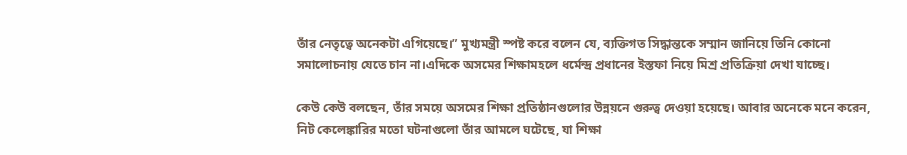তাঁর নেতৃত্বে অনেকটা এগিয়েছে।” মুখ্যমন্ত্রী স্পষ্ট করে বলেন যে, ব্যক্তিগত সিদ্ধান্তকে সম্মান জানিয়ে তিনি কোনো সমালোচনায় যেতে চান না।এদিকে অসমের শিক্ষামহলে ধর্মেন্দ্র প্রধানের ইস্তফা নিয়ে মিশ্র প্রতিক্রিয়া দেখা যাচ্ছে।

কেউ কেউ বলছেন, তাঁর সময়ে অসমের শিক্ষা প্রতিষ্ঠানগুলোর উন্নয়নে গুরুত্ব দেওয়া হয়েছে। আবার অনেকে মনে করেন, নিট কেলেঙ্কারির মতো ঘটনাগুলো তাঁর আমলে ঘটেছে, যা শিক্ষা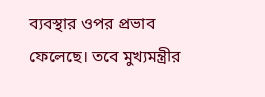ব্যবস্থার ওপর প্রভাব ফেলেছে। তবে মুখ্যমন্ত্রীর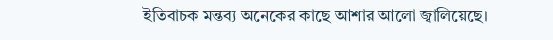ইতিবাচক মন্তব্য অনেকের কাছে আশার আলো জ্বালিয়েছে।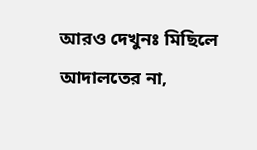আরও দেখুনঃ মিছিলে আদালতের না,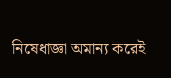নিষেধাজ্ঞা অমান্য করেই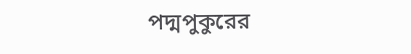পদ্মপুকুরের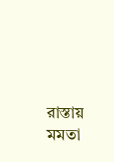রাস্তায় মমতা